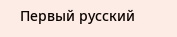Первый русский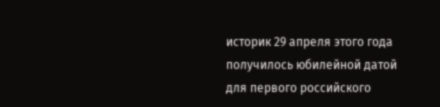историк 29 апреля этого года получилось юбилейной датой для первого российского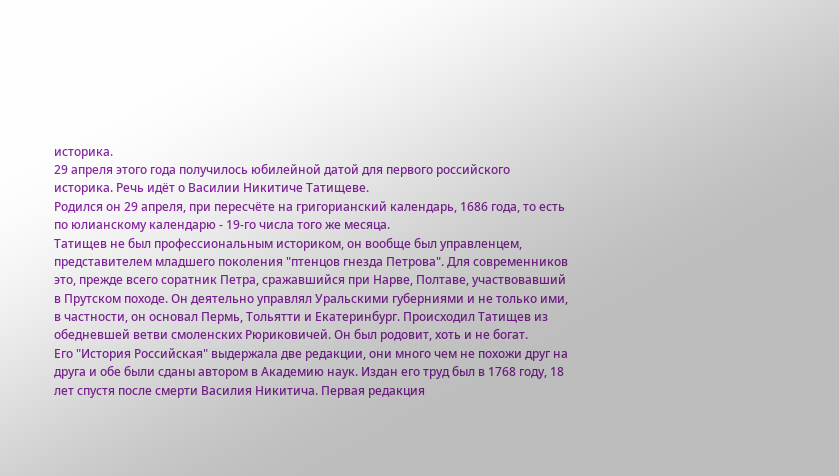историка.
29 апреля этого года получилось юбилейной датой для первого российского историка. Речь идёт о Василии Никитиче Татищеве.
Родился он 29 апреля, при пересчёте на григорианский календарь, 1686 года, то есть по юлианскому календарю - 19-го числа того же месяца.
Татищев не был профессиональным историком, он вообще был управленцем, представителем младшего поколения "птенцов гнезда Петрова". Для современников это, прежде всего соратник Петра, сражавшийся при Нарве, Полтаве, участвовавший в Прутском походе. Он деятельно управлял Уральскими губерниями и не только ими, в частности, он основал Пермь, Тольятти и Екатеринбург. Происходил Татищев из обедневшей ветви смоленских Рюриковичей. Он был родовит, хоть и не богат.
Его "История Российская" выдержала две редакции, они много чем не похожи друг на друга и обе были сданы автором в Академию наук. Издан его труд был в 1768 году, 18 лет спустя после смерти Василия Никитича. Первая редакция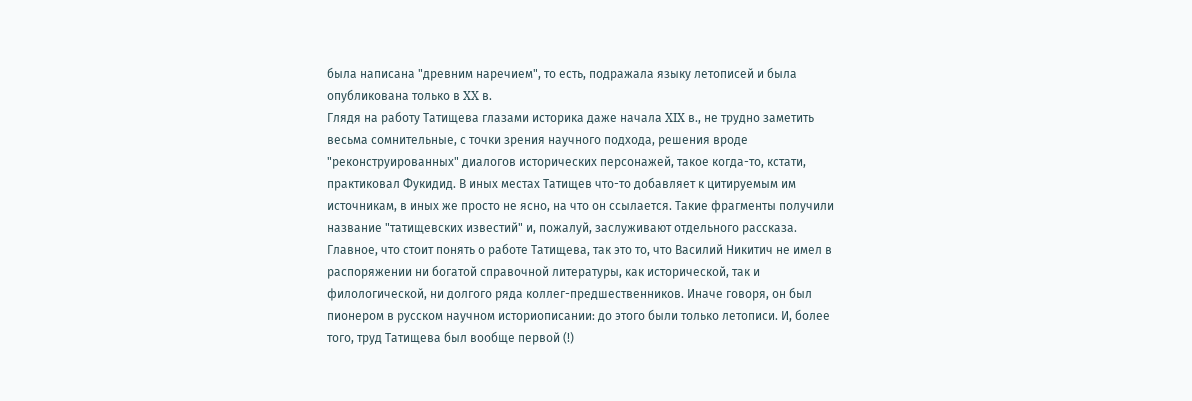была написана "древним наречием", то есть, подражала языку летописей и была опубликована только в XX в.
Глядя на работу Татищева глазами историка даже начала XIX в., не трудно заметить весьма сомнительные, с точки зрения научного подхода, решения вроде "реконструированных" диалогов исторических персонажей, такое когда-то, кстати, практиковал Фукидид. В иных местах Татищев что-то добавляет к цитируемым им источникам, в иных же просто не ясно, на что он ссылается. Такие фрагменты получили название "татищевских известий" и, пожалуй, заслуживают отдельного рассказа.
Главное, что стоит понять о работе Татищева, так это то, что Василий Никитич не имел в распоряжении ни богатой справочной литературы, как исторической, так и филологической, ни долгого ряда коллег-предшественников. Иначе говоря, он был пионером в русском научном историописании: до этого были только летописи. И, более того, труд Татищева был вообще первой (!)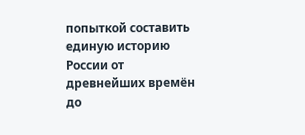попыткой составить единую историю России от древнейших времён до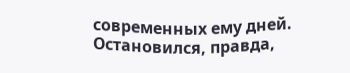современных ему дней. Остановился, правда,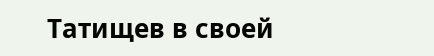Татищев в своей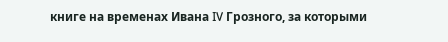книге на временах Ивана IV Грозного, за которыми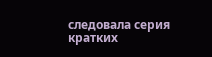следовала серия кратких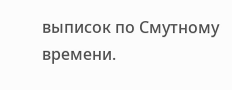выписок по Смутному времени.